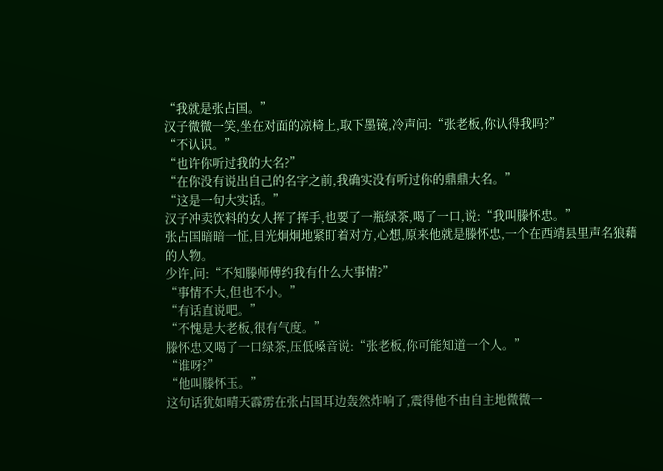“我就是张占国。”
汉子微微一笑,坐在对面的凉椅上,取下墨镜,冷声问:“张老板,你认得我吗?”
“不认识。”
“也许你听过我的大名?”
“在你没有说出自己的名字之前,我确实没有听过你的鼎鼎大名。”
“这是一句大实话。”
汉子冲卖饮料的女人挥了挥手,也要了一瓶绿茶,喝了一口,说:“我叫滕怀忠。”
张占国暗暗一怔,目光炯炯地紧盯着对方,心想,原来他就是滕怀忠,一个在西靖县里声名狼藉的人物。
少许,问:“不知滕师傅约我有什么大事情?”
“事情不大,但也不小。”
“有话直说吧。”
“不愧是大老板,很有气度。”
滕怀忠又喝了一口绿茶,压低嗓音说:“张老板,你可能知道一个人。”
“谁呀?”
“他叫滕怀玉。”
这句话犹如晴天霹雳在张占国耳边轰然炸响了,震得他不由自主地微微一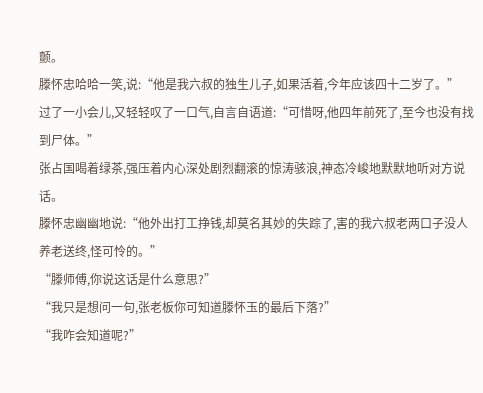颤。
滕怀忠哈哈一笑,说:“他是我六叔的独生儿子,如果活着,今年应该四十二岁了。”
过了一小会儿,又轻轻叹了一口气,自言自语道:“可惜呀,他四年前死了,至今也没有找到尸体。”
张占国喝着绿茶,强压着内心深处剧烈翻滚的惊涛骇浪,神态冷峻地默默地听对方说话。
滕怀忠幽幽地说:“他外出打工挣钱,却莫名其妙的失踪了,害的我六叔老两口子没人养老送终,怪可怜的。”
“滕师傅,你说这话是什么意思?”
“我只是想问一句,张老板你可知道滕怀玉的最后下落?”
“我咋会知道呢?”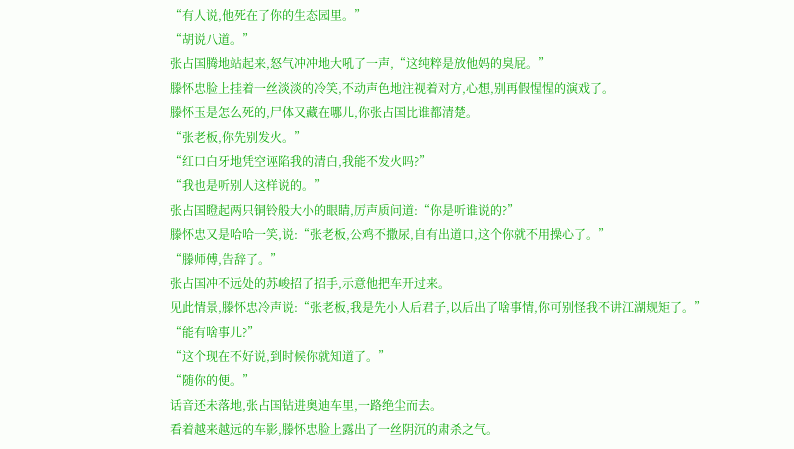“有人说,他死在了你的生态园里。”
“胡说八道。”
张占国腾地站起来,怒气冲冲地大吼了一声,“这纯粹是放他妈的臭屁。”
滕怀忠脸上挂着一丝淡淡的冷笑,不动声色地注视着对方,心想,别再假惺惺的演戏了。
滕怀玉是怎么死的,尸体又藏在哪儿,你张占国比谁都清楚。
“张老板,你先别发火。”
“红口白牙地凭空诬陷我的清白,我能不发火吗?”
“我也是听别人这样说的。”
张占国瞪起两只铜铃般大小的眼睛,厉声质问道:“你是听谁说的?”
滕怀忠又是哈哈一笑,说:“张老板,公鸡不撒尿,自有出道口,这个你就不用操心了。”
“滕师傅,告辞了。”
张占国冲不远处的苏峻招了招手,示意他把车开过来。
见此情景,滕怀忠冷声说:“张老板,我是先小人后君子,以后出了啥事情,你可别怪我不讲江湖规矩了。”
“能有啥事儿?”
“这个现在不好说,到时候你就知道了。”
“随你的便。”
话音还未落地,张占国钻进奥迪车里,一路绝尘而去。
看着越来越远的车影,滕怀忠脸上露出了一丝阴沉的肃杀之气。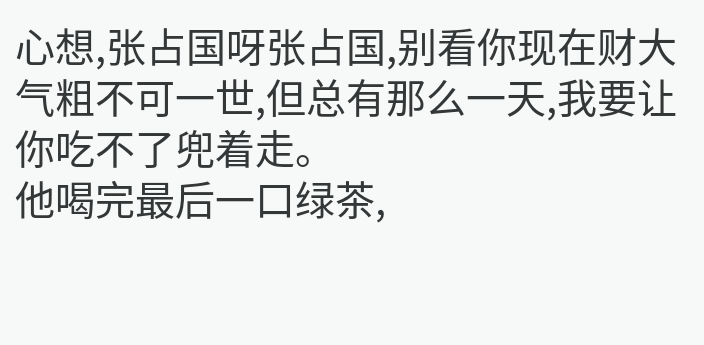心想,张占国呀张占国,别看你现在财大气粗不可一世,但总有那么一天,我要让你吃不了兜着走。
他喝完最后一口绿茶,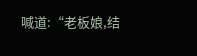喊道:“老板娘,结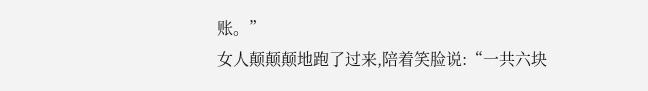账。”
女人颠颠颠地跑了过来,陪着笑脸说:“一共六块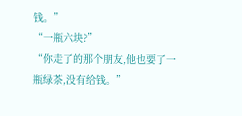钱。”
“一瓶六块?”
“你走了的那个朋友,他也要了一瓶绿茶,没有给钱。”